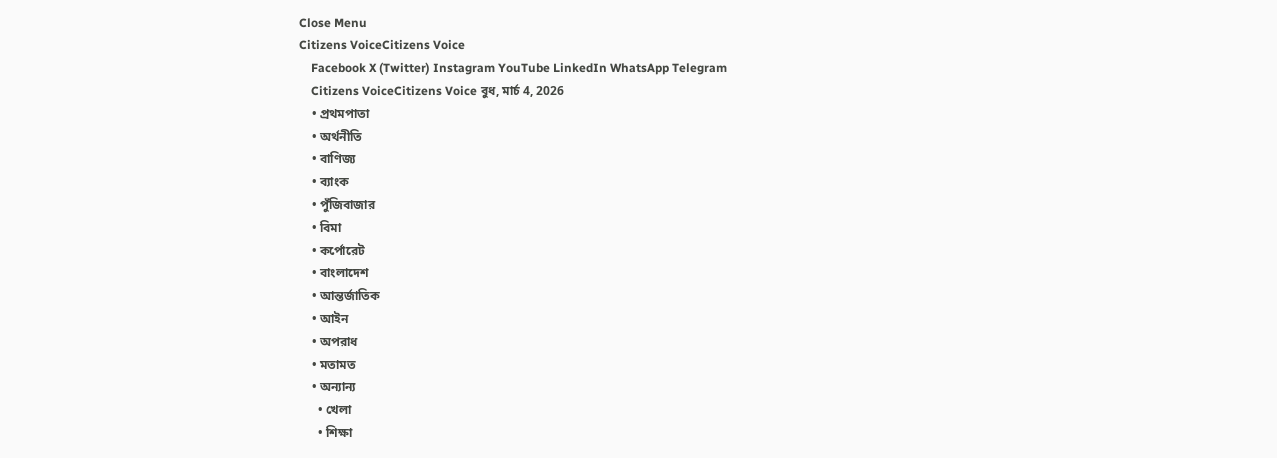Close Menu
Citizens VoiceCitizens Voice
    Facebook X (Twitter) Instagram YouTube LinkedIn WhatsApp Telegram
    Citizens VoiceCitizens Voice বুধ, মার্চ 4, 2026
    • প্রথমপাতা
    • অর্থনীতি
    • বাণিজ্য
    • ব্যাংক
    • পুঁজিবাজার
    • বিমা
    • কর্পোরেট
    • বাংলাদেশ
    • আন্তর্জাতিক
    • আইন
    • অপরাধ
    • মতামত
    • অন্যান্য
      • খেলা
      • শিক্ষা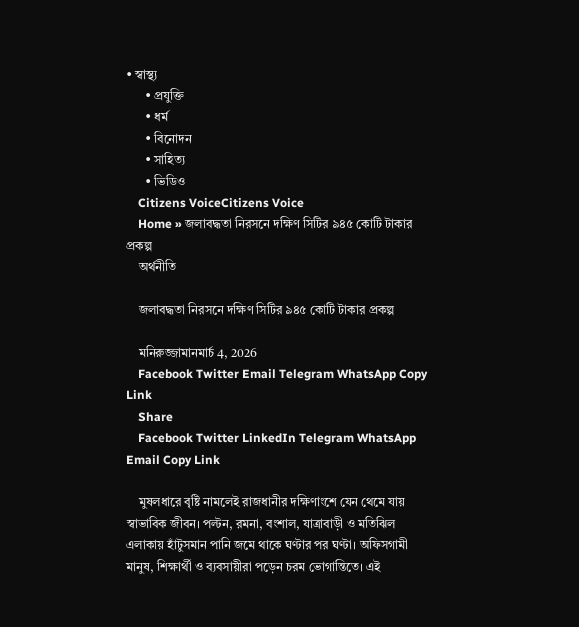• স্বাস্থ্য
      • প্রযুক্তি
      • ধর্ম
      • বিনোদন
      • সাহিত্য
      • ভিডিও
    Citizens VoiceCitizens Voice
    Home » জলাবদ্ধতা নিরসনে দক্ষিণ সিটির ৯৪৫ কোটি টাকার প্রকল্প
    অর্থনীতি

    জলাবদ্ধতা নিরসনে দক্ষিণ সিটির ৯৪৫ কোটি টাকার প্রকল্প

    মনিরুজ্জামানমার্চ 4, 2026
    Facebook Twitter Email Telegram WhatsApp Copy Link
    Share
    Facebook Twitter LinkedIn Telegram WhatsApp Email Copy Link

    মুষলধারে বৃষ্টি নামলেই রাজধানীর দক্ষিণাংশে যেন থেমে যায় স্বাভাবিক জীবন। পল্টন, রমনা, বংশাল, যাত্রাবাড়ী ও মতিঝিল এলাকায় হাঁটুসমান পানি জমে থাকে ঘণ্টার পর ঘণ্টা। অফিসগামী মানুষ, শিক্ষার্থী ও ব্যবসায়ীরা পড়েন চরম ভোগান্তিতে। এই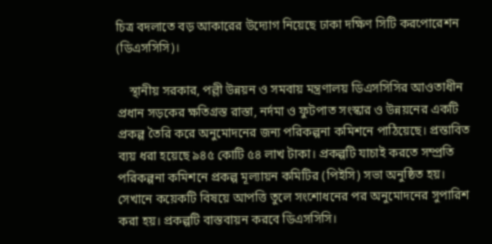চিত্র বদলাতে বড় আকারের উদ্যোগ নিয়েছে ঢাকা দক্ষিণ সিটি করপোরেশন (ডিএসসিসি)।

    স্থানীয় সরকার, পল্লী উন্নয়ন ও সমবায় মন্ত্রণালয় ডিএসসিসির আওতাধীন প্রধান সড়কের ক্ষতিগ্রস্ত রাস্তা, নর্দমা ও ফুটপাত সংস্কার ও উন্নয়নের একটি প্রকল্প তৈরি করে অনুমোদনের জন্য পরিকল্পনা কমিশনে পাঠিয়েছে। প্রস্তাবিত ব্যয় ধরা হয়েছে ৯৪৫ কোটি ৫৪ লাখ টাকা। প্রকল্পটি যাচাই করতে সম্প্রতি পরিকল্পনা কমিশনে প্রকল্প মূল্যায়ন কমিটির (পিইসি) সভা অনুষ্ঠিত হয়। সেখানে কয়েকটি বিষয়ে আপত্তি তুলে সংশোধনের পর অনুমোদনের সুপারিশ করা হয়। প্রকল্পটি বাস্তবায়ন করবে ডিএসসিসি।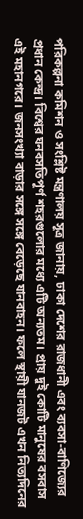পরিকল্পনা কমিশন ও সংশ্লিষ্ট মন্ত্রণালয় সূত্র জানায়, ঢাকা দেশের রাজধানী এবং ব্যবসা-বাণিজ্যের প্রধান কেন্দ্র। বিশ্বের ঘনবসতিপূর্ণ শহরগুলোর মধ্যে এটি অন্যতম। প্রায় দুই কোটি মানুষের বসবাস এই মহানগরে। জনসংখ্যা বাড়ার সঙ্গে সঙ্গে বেড়েছে যানবাহন। ফলে স্থায়ী যানজট এখন নিত্যদিনের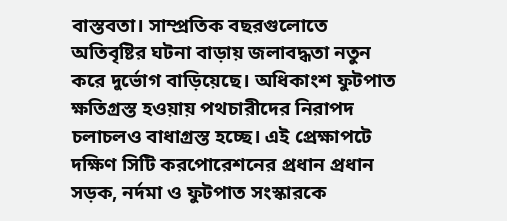বাস্তবতা। সাম্প্রতিক বছরগুলোতে অতিবৃষ্টির ঘটনা বাড়ায় জলাবদ্ধতা নতুন করে দুর্ভোগ বাড়িয়েছে। অধিকাংশ ফুটপাত ক্ষতিগ্রস্ত হওয়ায় পথচারীদের নিরাপদ চলাচলও বাধাগ্রস্ত হচ্ছে। এই প্রেক্ষাপটে দক্ষিণ সিটি করপোরেশনের প্রধান প্রধান সড়ক, নর্দমা ও ফুটপাত সংস্কারকে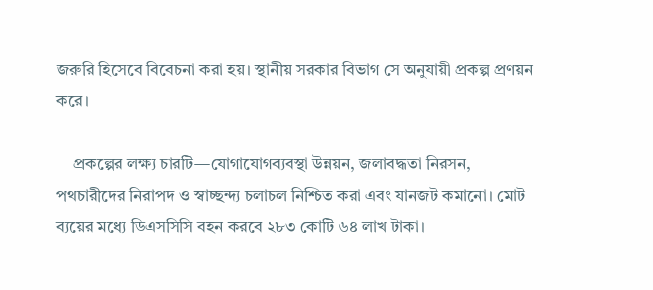জরুরি হিসেবে বিবেচনা করা হয়। স্থানীয় সরকার বিভাগ সে অনুযায়ী প্রকল্প প্রণয়ন করে।

    প্রকল্পের লক্ষ্য চারটি—যোগাযোগব্যবস্থা উন্নয়ন, জলাবদ্ধতা নিরসন, পথচারীদের নিরাপদ ও স্বাচ্ছন্দ্য চলাচল নিশ্চিত করা এবং যানজট কমানো। মোট ব্যয়ের মধ্যে ডিএসসিসি বহন করবে ২৮৩ কোটি ৬৪ লাখ টাকা।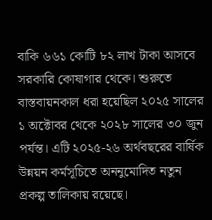বাকি ৬৬১ কোটি ৮২ লাখ টাকা আসবে সরকারি কোষাগার থেকে। শুরুতে বাস্তবায়নকাল ধরা হয়েছিল ২০২৫ সালের ১ অক্টোবর থেকে ২০২৮ সালের ৩০ জুন পর্যন্ত। এটি ২০২৫-২৬ অর্থবছরের বার্ষিক উন্নয়ন কর্মসূচিতে অননুমোদিত নতুন প্রকল্প তালিকায় রয়েছে।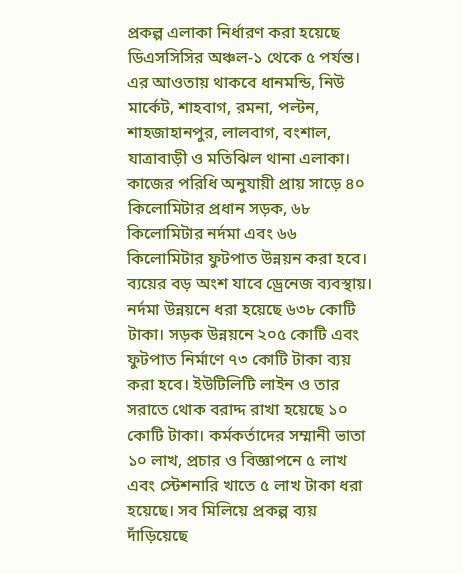প্রকল্প এলাকা নির্ধারণ করা হয়েছে ডিএসসিসির অঞ্চল-১ থেকে ৫ পর্যন্ত। এর আওতায় থাকবে ধানমন্ডি, নিউ মার্কেট, শাহবাগ, রমনা, পল্টন, শাহজাহানপুর, লালবাগ, বংশাল, যাত্রাবাড়ী ও মতিঝিল থানা এলাকা। কাজের পরিধি অনুযায়ী প্রায় সাড়ে ৪০ কিলোমিটার প্রধান সড়ক, ৬৮ কিলোমিটার নর্দমা এবং ৬৬ কিলোমিটার ফুটপাত উন্নয়ন করা হবে। ব্যয়ের বড় অংশ যাবে ড্রেনেজ ব্যবস্থায়। নর্দমা উন্নয়নে ধরা হয়েছে ৬৩৮ কোটি টাকা। সড়ক উন্নয়নে ২০৫ কোটি এবং ফুটপাত নির্মাণে ৭৩ কোটি টাকা ব্যয় করা হবে। ইউটিলিটি লাইন ও তার সরাতে থোক বরাদ্দ রাখা হয়েছে ১০ কোটি টাকা। কর্মকর্তাদের সম্মানী ভাতা ১০ লাখ, প্রচার ও বিজ্ঞাপনে ৫ লাখ এবং স্টেশনারি খাতে ৫ লাখ টাকা ধরা হয়েছে। সব মিলিয়ে প্রকল্প ব্যয় দাঁড়িয়েছে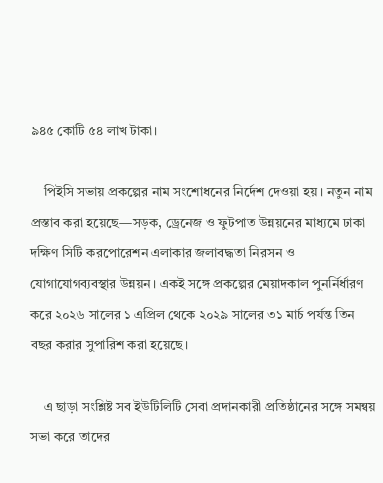৯৪৫ কোটি ৫৪ লাখ টাকা।

    পিইসি সভায় প্রকল্পের নাম সংশোধনের নির্দেশ দেওয়া হয়। নতুন নাম প্রস্তাব করা হয়েছে—সড়ক, ড্রেনেজ ও ফুটপাত উন্নয়নের মাধ্যমে ঢাকা দক্ষিণ সিটি করপোরেশন এলাকার জলাবদ্ধতা নিরসন ও যোগাযোগব্যবস্থার উন্নয়ন। একই সঙ্গে প্রকল্পের মেয়াদকাল পুনর্নির্ধারণ করে ২০২৬ সালের ১ এপ্রিল থেকে ২০২৯ সালের ৩১ মার্চ পর্যন্ত তিন বছর করার সুপারিশ করা হয়েছে।

    এ ছাড়া সংশ্লিষ্ট সব ইউটিলিটি সেবা প্রদানকারী প্রতিষ্ঠানের সঙ্গে সমন্বয় সভা করে তাদের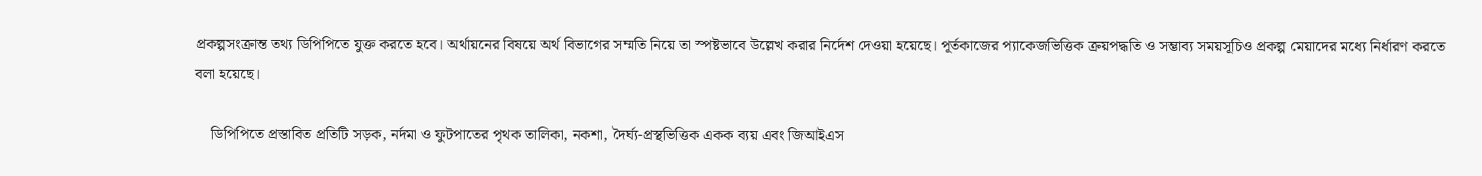প্রকল্পসংক্রান্ত তথ্য ডিপিপিতে যুক্ত করতে হবে। অর্থায়নের বিষয়ে অর্থ বিভাগের সম্মতি নিয়ে তা স্পষ্টভাবে উল্লেখ করার নির্দেশ দেওয়া হয়েছে। পূর্তকাজের প্যাকেজভিত্তিক ক্রয়পদ্ধতি ও সম্ভাব্য সময়সূচিও প্রকল্প মেয়াদের মধ্যে নির্ধারণ করতে বলা হয়েছে।

    ডিপিপিতে প্রস্তাবিত প্রতিটি সড়ক, নর্দমা ও ফুটপাতের পৃথক তালিকা, নকশা, দৈর্ঘ্য-প্রস্থভিত্তিক একক ব্যয় এবং জিআইএস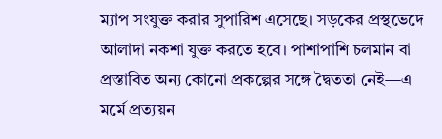ম্যাপ সংযুক্ত করার সুপারিশ এসেছে। সড়কের প্রস্থভেদে আলাদা নকশা যুক্ত করতে হবে। পাশাপাশি চলমান বা প্রস্তাবিত অন্য কোনো প্রকল্পের সঙ্গে দ্বৈততা নেই—এ মর্মে প্রত্যয়ন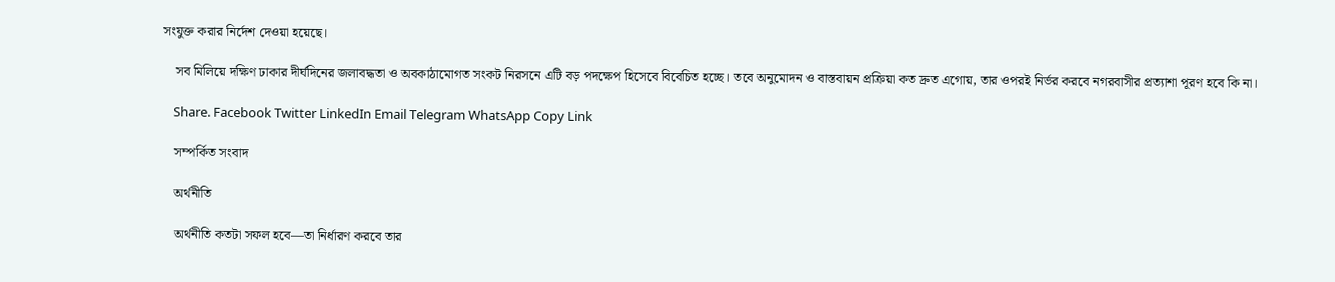সংযুক্ত করার নির্দেশ দেওয়া হয়েছে।

    সব মিলিয়ে দক্ষিণ ঢাকার দীর্ঘদিনের জলাবদ্ধতা ও অবকাঠামোগত সংকট নিরসনে এটি বড় পদক্ষেপ হিসেবে বিবেচিত হচ্ছে। তবে অনুমোদন ও বাস্তবায়ন প্রক্রিয়া কত দ্রুত এগোয়, তার ওপরই নির্ভর করবে নগরবাসীর প্রত্যাশা পূরণ হবে কি না।

    Share. Facebook Twitter LinkedIn Email Telegram WhatsApp Copy Link

    সম্পর্কিত সংবাদ

    অর্থনীতি

    অর্থনীতি কতটা সফল হবে—তা নির্ধারণ করবে তার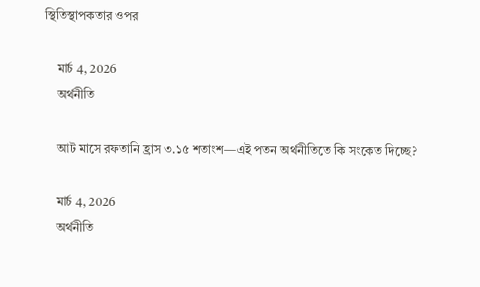স্থিতিস্থাপকতার ওপর

    মার্চ 4, 2026
    অর্থনীতি

    আট মাসে রফতানি হ্রাস ৩.১৫ শতাংশ—এই পতন অর্থনীতিতে কি সংকেত দিচ্ছে?

    মার্চ 4, 2026
    অর্থনীতি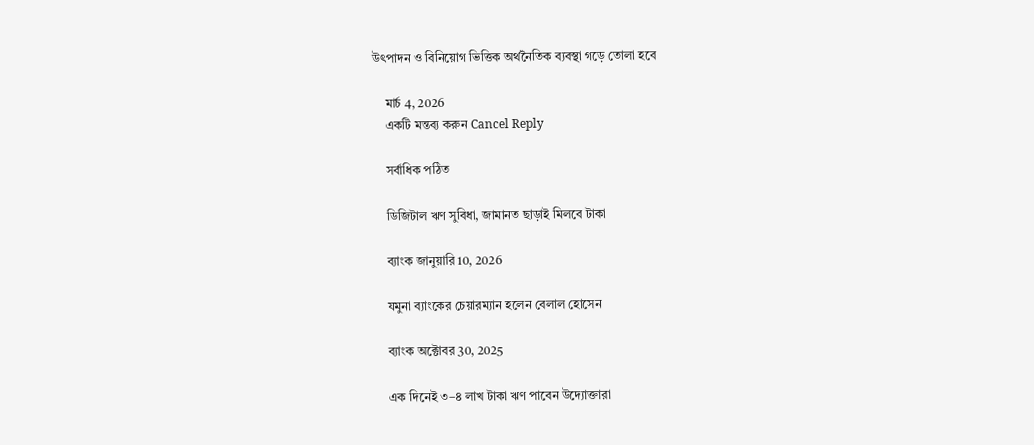উৎপাদন ও বিনিয়োগ ভিত্তিক অর্থনৈতিক ব্যবস্থা গড়ে তোলা হবে

    মার্চ 4, 2026
    একটি মন্তব্য করুন Cancel Reply

    সর্বাধিক পঠিত

    ডিজিটাল ঋণ সুবিধা, জামানত ছাড়াই মিলবে টাকা

    ব্যাংক জানুয়ারি 10, 2026

    যমুনা ব্যাংকের চেয়ারম্যান হলেন বেলাল হোসেন

    ব্যাংক অক্টোবর 30, 2025

    এক দিনেই ৩–৪ লাখ টাকা ঋণ পাবেন উদ্যোক্তারা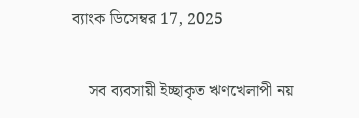ব্যাংক ডিসেম্বর 17, 2025

    সব ব্যবসায়ী ইচ্ছাকৃত ঋণখেলাপী নয়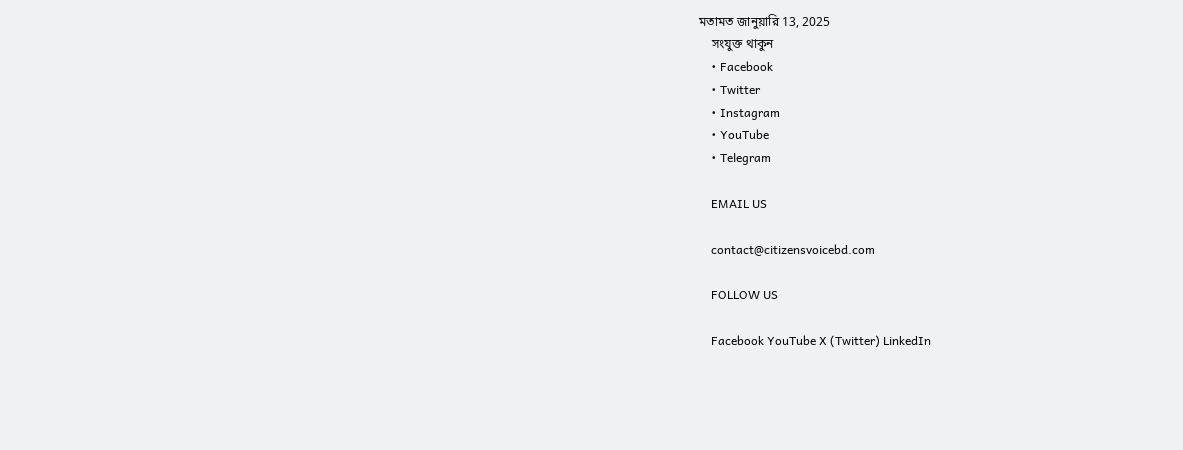মতামত জানুয়ারি 13, 2025
    সংযুক্ত থাকুন
    • Facebook
    • Twitter
    • Instagram
    • YouTube
    • Telegram

    EMAIL US

    contact@citizensvoicebd.com

    FOLLOW US

    Facebook YouTube X (Twitter) LinkedIn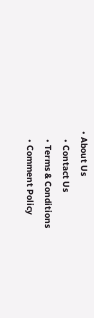• About Us
    • Contact Us
    • Terms & Conditions
    • Comment Policy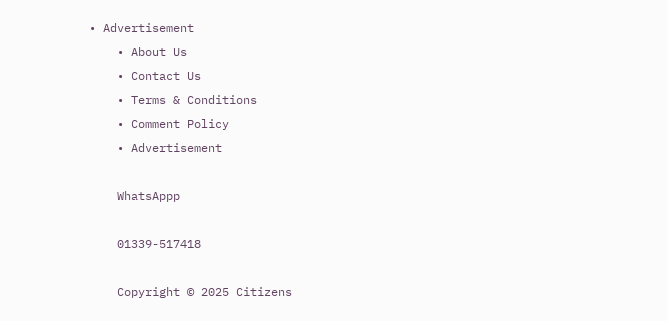• Advertisement
    • About Us
    • Contact Us
    • Terms & Conditions
    • Comment Policy
    • Advertisement

    WhatsAppp

    01339-517418

    Copyright © 2025 Citizens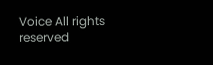Voice All rights reserved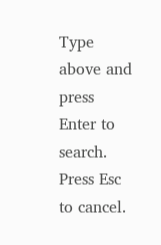Type above and press Enter to search. Press Esc to cancel.